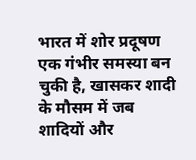भारत में शोर प्रदूषण एक गंभीर समस्या बन चुकी है, खासकर शादी के मौसम में जब शादियों और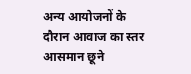अन्य आयोजनों के दौरान आवाज का स्तर आसमान छूने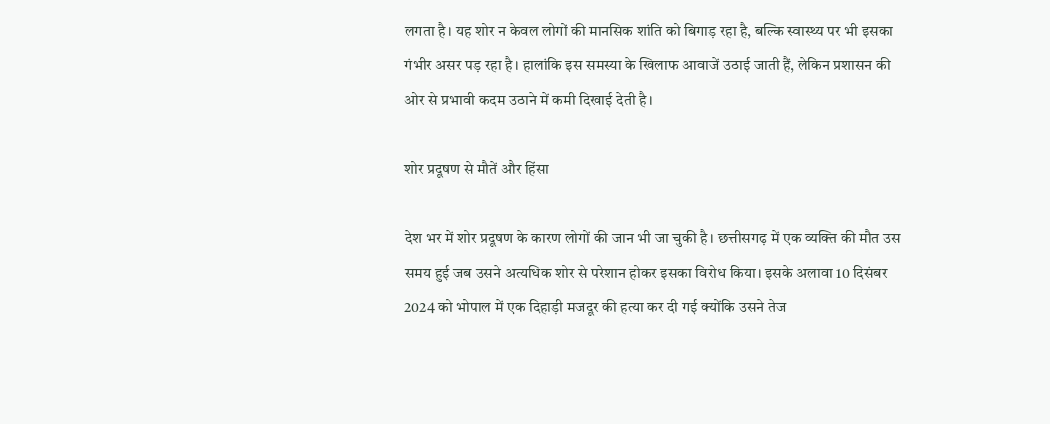लगता है। यह शोर न केवल लोगों की मानसिक शांति को बिगाड़ रहा है, बल्कि स्वास्थ्य पर भी इसका गंभीर असर पड़ रहा है। हालांकि इस समस्या के खिलाफ आवाजें उठाई जाती हैं, लेकिन प्रशासन की ओर से प्रभावी कदम उठाने में कमी दिखाई देती है।

शोर प्रदूषण से मौतें और हिंसा

देश भर में शोर प्रदूषण के कारण लोगों की जान भी जा चुकी है। छत्तीसगढ़ में एक व्यक्ति की मौत उस समय हुई जब उसने अत्यधिक शोर से परेशान होकर इसका विरोध किया। इसके अलावा 10 दिसंबर 2024 को भोपाल में एक दिहाड़ी मजदूर की हत्या कर दी गई क्योंकि उसने तेज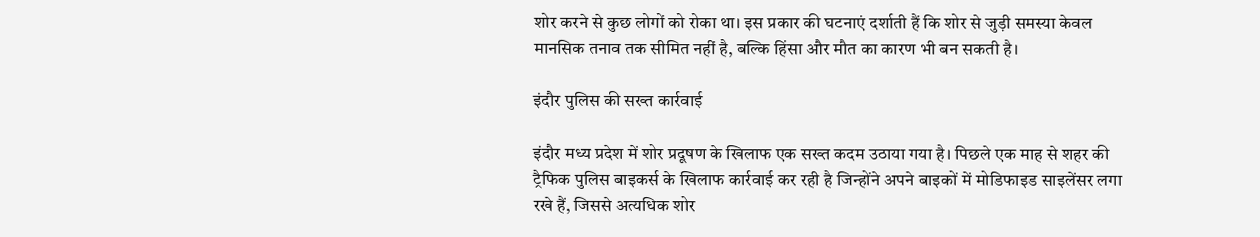शोर करने से कुछ लोगों को रोका था। इस प्रकार की घटनाएं दर्शाती हैं कि शोर से जुड़ी समस्या केवल मानसिक तनाव तक सीमित नहीं है, बल्कि हिंसा और मौत का कारण भी बन सकती है।

इंदौर पुलिस की सख्त कार्रवाई

इंदौर मध्य प्रदेश में शोर प्रदूषण के खिलाफ एक सख्त कदम उठाया गया है। पिछले एक माह से शहर की ट्रैफिक पुलिस बाइकर्स के खिलाफ कार्रवाई कर रही है जिन्होंने अपने बाइकों में मोडिफाइड साइलेंसर लगा रखे हैं, जिससे अत्यधिक शोर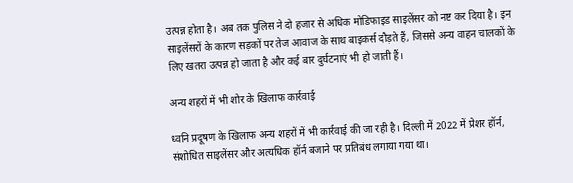उत्पन्न होता है। अब तक पुलिस ने दो हजार से अधिक मोडिफाइड साइलेंसर को नष्ट कर दिया है। इन साइलेंसरों के कारण सड़कों पर तेज आवाज के साथ बाइकर्स दौड़ते हैं, जिससे अन्य वाहन चालकों के लिए खतरा उत्पन्न हो जाता है और कई बार दुर्घटनाएं भी हो जाती हैं।

अन्य शहरों में भी शोर के खिलाफ कार्रवाई

ध्वनि प्रदूषण के खिलाफ अन्य शहरों में भी कार्रवाई की जा रही है। दिल्ली में 2022 में प्रेशर हॉर्न, संशोधित साइलेंसर और अत्यधिक हॉर्न बजाने पर प्रतिबंध लगाया गया था।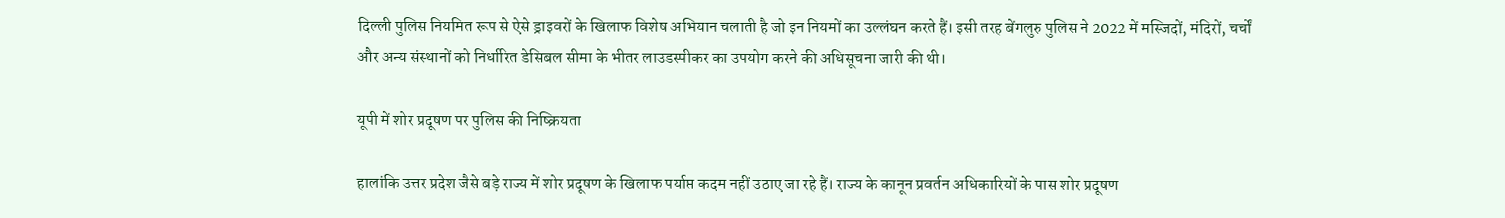दिल्ली पुलिस नियमित रूप से ऐसे ड्राइवरों के खिलाफ विशेष अभियान चलाती है जो इन नियमों का उल्लंघन करते हैं। इसी तरह बेंगलुरु पुलिस ने 2022 में मस्जिदों, मंदिरों, चर्चों और अन्य संस्थानों को निर्धारित डेसिबल सीमा के भीतर लाउडस्पीकर का उपयोग करने की अधिसूचना जारी की थी।

यूपी में शोर प्रदूषण पर पुलिस की निष्क्रियता

हालांकि उत्तर प्रदेश जैसे बड़े राज्य में शोर प्रदूषण के खिलाफ पर्याप्त कदम नहीं उठाए जा रहे हैं। राज्य के कानून प्रवर्तन अधिकारियों के पास शोर प्रदूषण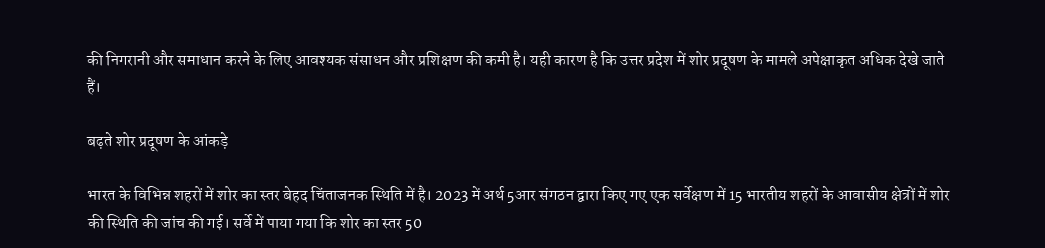की निगरानी और समाधान करने के लिए आवश्यक संसाधन और प्रशिक्षण की कमी है। यही कारण है कि उत्तर प्रदेश में शोर प्रदूषण के मामले अपेक्षाकृत अधिक देखे जाते हैं।

बढ़ते शोर प्रदूषण के आंकड़े

भारत के विभिन्न शहरों में शोर का स्तर बेहद चिंताजनक स्थिति में है। 2023 में अर्थ 5आर संगठन द्वारा किए गए एक सर्वेक्षण में 15 भारतीय शहरों के आवासीय क्षेत्रों में शोर की स्थिति की जांच की गई। सर्वे में पाया गया कि शोर का स्तर 50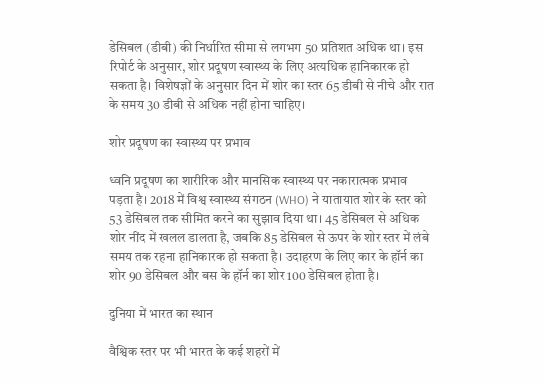डेसिबल (डीबी) की निर्धारित सीमा से लगभग 50 प्रतिशत अधिक था। इस रिपोर्ट के अनुसार, शोर प्रदूषण स्वास्थ्य के लिए अत्यधिक हानिकारक हो सकता है। विशेषज्ञों के अनुसार दिन में शोर का स्तर 65 डीबी से नीचे और रात के समय 30 डीबी से अधिक नहीं होना चाहिए।

शोर प्रदूषण का स्वास्थ्य पर प्रभाव

ध्वनि प्रदूषण का शारीरिक और मानसिक स्वास्थ्य पर नकारात्मक प्रभाव पड़ता है। 2018 में विश्व स्वास्थ्य संगठन (WHO) ने यातायात शोर के स्तर को 53 डेसिबल तक सीमित करने का सुझाव दिया था। 45 डेसिबल से अधिक शोर नींद में खलल डालता है, जबकि 85 डेसिबल से ऊपर के शोर स्तर में लंबे समय तक रहना हानिकारक हो सकता है। उदाहरण के लिए कार के हॉर्न का शोर 90 डेसिबल और बस के हॉर्न का शोर 100 डेसिबल होता है।

दुनिया में भारत का स्थान

वैश्विक स्तर पर भी भारत के कई शहरों में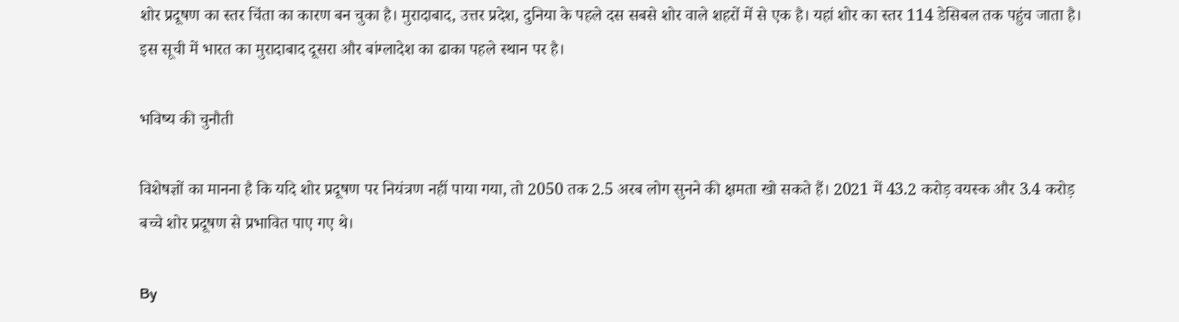शोर प्रदूषण का स्तर चिंता का कारण बन चुका है। मुरादाबाद, उत्तर प्रदेश, दुनिया के पहले दस सबसे शोर वाले शहरों में से एक है। यहां शोर का स्तर 114 डेसिबल तक पहुंच जाता है। इस सूची में भारत का मुरादाबाद दूसरा और बांग्लादेश का ढाका पहले स्थान पर है।

भविष्य की चुनौती

विशेषज्ञों का मानना है कि यदि शोर प्रदूषण पर नियंत्रण नहीं पाया गया, तो 2050 तक 2.5 अरब लोग सुनने की क्षमता खो सकते हैं। 2021 में 43.2 करोड़ वयस्क और 3.4 करोड़ बच्चे शोर प्रदूषण से प्रभावित पाए गए थे।

By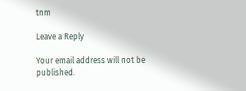tnm

Leave a Reply

Your email address will not be published.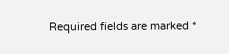Required fields are marked *